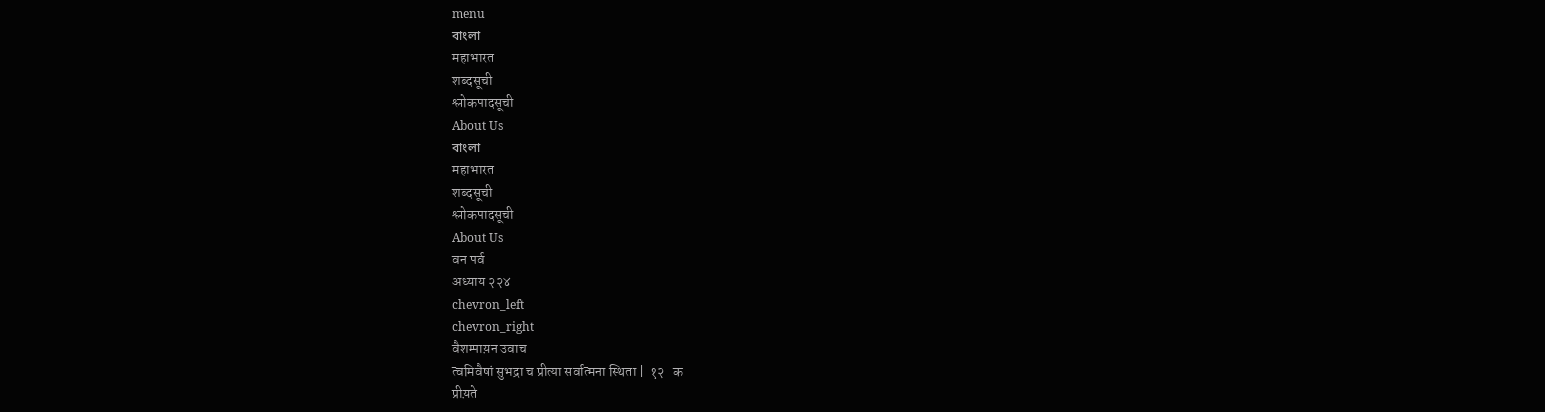menu
বাংলা
महाभारत
शब्दसूची
श्लोकपादसूची
About Us
বাংলা
महाभारत
शब्दसूची
श्लोकपादसूची
About Us
वन पर्व
अध्याय २२४
chevron_left
chevron_right
वैशम्पाय़न उवाच
त्वमिवैषां सुभद्रा च प्रीत्या सर्वात्मना स्थिता |  १२   क
प्रीय़ते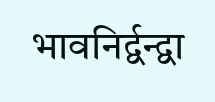भावनिर्द्वन्द्वा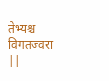तेभ्यश्च विगतज्वरा ||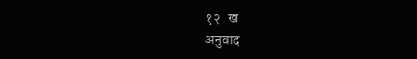१२   ख
अनुवाद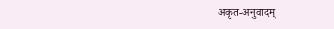अकृत-अनुवादम्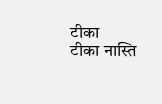टीका
टीका नास्ति